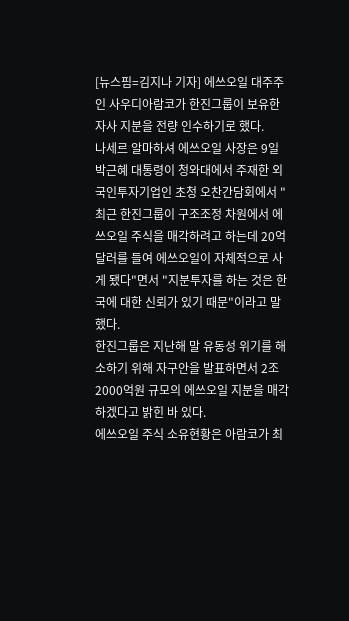[뉴스핌=김지나 기자] 에쓰오일 대주주인 사우디아람코가 한진그룹이 보유한 자사 지분을 전량 인수하기로 했다.
나세르 알마하셔 에쓰오일 사장은 9일 박근혜 대통령이 청와대에서 주재한 외국인투자기업인 초청 오찬간담회에서 "최근 한진그룹이 구조조정 차원에서 에쓰오일 주식을 매각하려고 하는데 20억달러를 들여 에쓰오일이 자체적으로 사게 됐다"면서 "지분투자를 하는 것은 한국에 대한 신뢰가 있기 때문"이라고 말했다.
한진그룹은 지난해 말 유동성 위기를 해소하기 위해 자구안을 발표하면서 2조2000억원 규모의 에쓰오일 지분을 매각하겠다고 밝힌 바 있다.
에쓰오일 주식 소유현황은 아람코가 최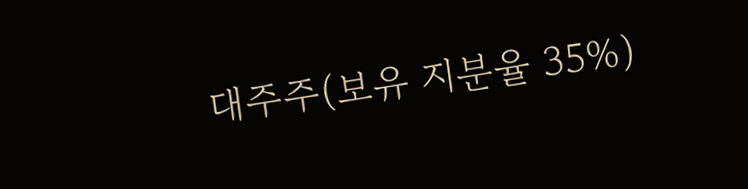대주주(보유 지분율 35%)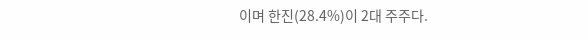이며 한진(28.4%)이 2대 주주다.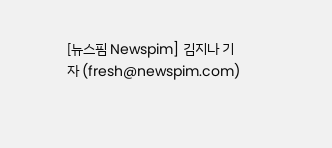[뉴스핌 Newspim] 김지나 기자 (fresh@newspim.com)